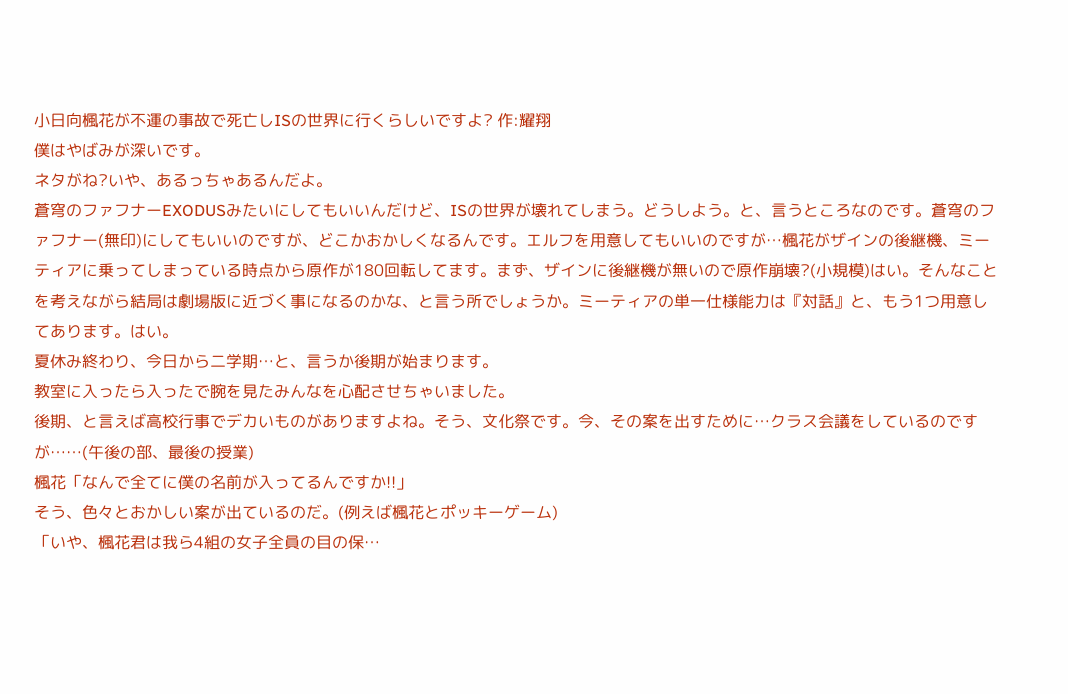小日向楓花が不運の事故で死亡しISの世界に行くらしいですよ? 作:耀翔
僕はやばみが深いです。
ネタがね?いや、あるっちゃあるんだよ。
蒼穹のファフナーEXODUSみたいにしてもいいんだけど、ISの世界が壊れてしまう。どうしよう。と、言うところなのです。蒼穹のファフナー(無印)にしてもいいのですが、どこかおかしくなるんです。エルフを用意してもいいのですが…楓花がザインの後継機、ミーティアに乗ってしまっている時点から原作が180回転してます。まず、ザインに後継機が無いので原作崩壊?(小規模)はい。そんなことを考えながら結局は劇場版に近づく事になるのかな、と言う所でしょうか。ミーティアの単一仕様能力は『対話』と、もう1つ用意してあります。はい。
夏休み終わり、今日から二学期…と、言うか後期が始まります。
教室に入ったら入ったで腕を見たみんなを心配させちゃいました。
後期、と言えば高校行事でデカいものがありますよね。そう、文化祭です。今、その案を出すために…クラス会議をしているのですが……(午後の部、最後の授業)
楓花「なんで全てに僕の名前が入ってるんですか!!」
そう、色々とおかしい案が出ているのだ。(例えば楓花とポッキーゲーム)
「いや、楓花君は我ら4組の女子全員の目の保…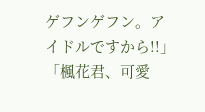ゲフンゲフン。アイドルですから!!」
「楓花君、可愛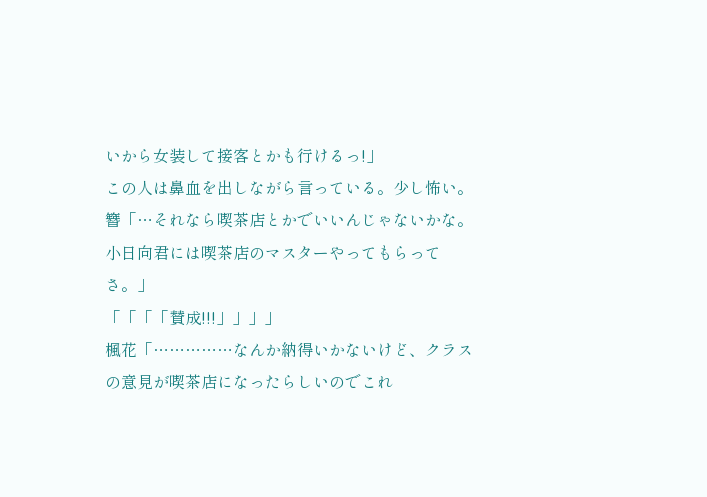いから女装して接客とかも行けるっ!」
この人は鼻血を出しながら言っている。少し怖い。
簪「…それなら喫茶店とかでいいんじゃないかな。小日向君には喫茶店のマスターやってもらってさ。」
「「「「賛成!!!」」」」
楓花「……………なんか納得いかないけど、クラスの意見が喫茶店になったらしいのでこれ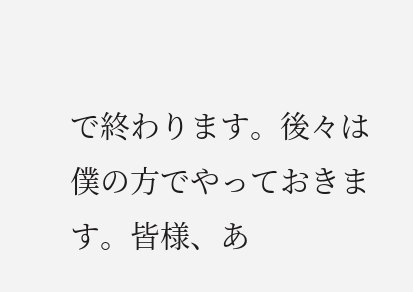で終わります。後々は僕の方でやっておきます。皆様、あ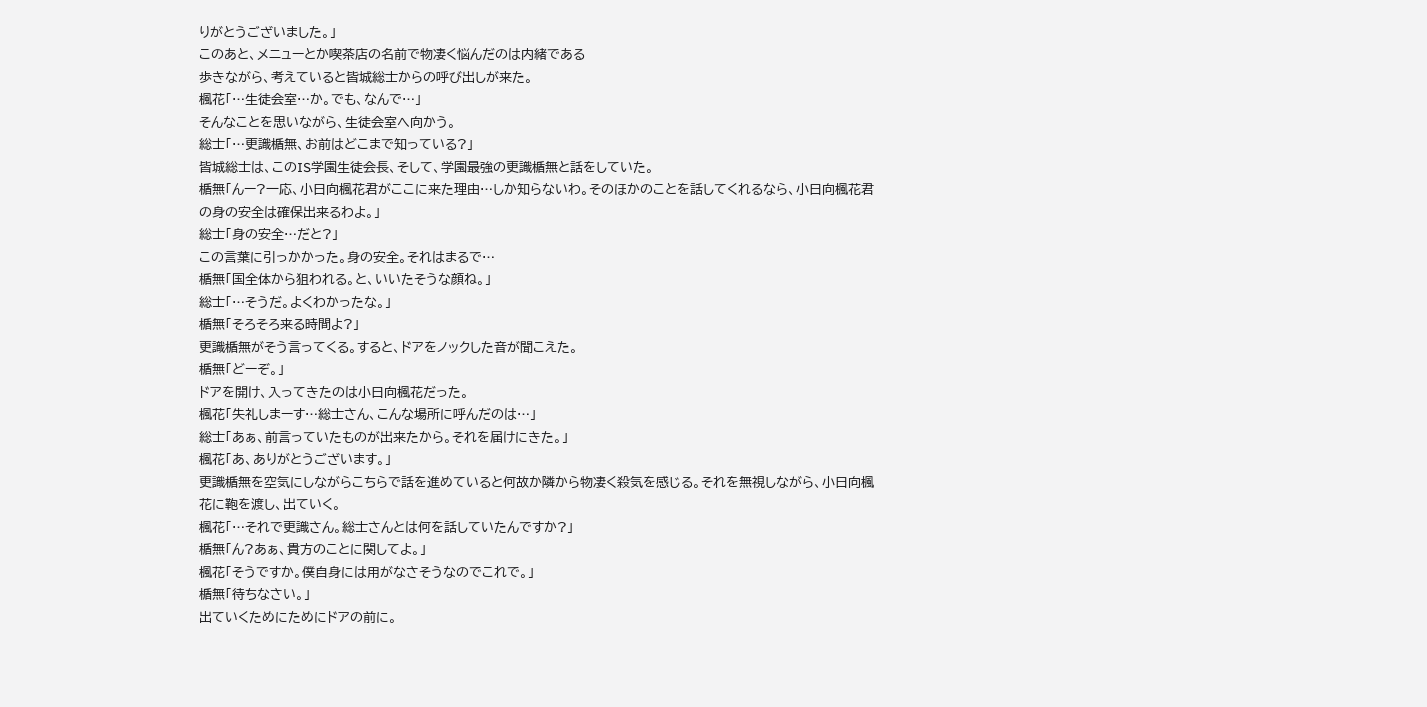りがとうございました。」
このあと、メニューとか喫茶店の名前で物凄く悩んだのは内緒である
歩きながら、考えていると皆城総士からの呼び出しが来た。
楓花「…生徒会室…か。でも、なんで…」
そんなことを思いながら、生徒会室へ向かう。
総士「…更識楯無、お前はどこまで知っている?」
皆城総士は、このIS学園生徒会長、そして、学園最強の更識楯無と話をしていた。
楯無「んー?一応、小日向楓花君がここに来た理由…しか知らないわ。そのほかのことを話してくれるなら、小日向楓花君の身の安全は確保出来るわよ。」
総士「身の安全…だと?」
この言葉に引っかかった。身の安全。それはまるで…
楯無「国全体から狙われる。と、いいたそうな顔ね。」
総士「…そうだ。よくわかったな。」
楯無「そろそろ来る時間よ?」
更識楯無がそう言ってくる。すると、ドアをノックした音が聞こえた。
楯無「どーぞ。」
ドアを開け、入ってきたのは小日向楓花だった。
楓花「失礼しまーす…総士さん、こんな場所に呼んだのは…」
総士「あぁ、前言っていたものが出来たから。それを届けにきた。」
楓花「あ、ありがとうございます。」
更識楯無を空気にしながらこちらで話を進めていると何故か隣から物凄く殺気を感じる。それを無視しながら、小日向楓花に鞄を渡し、出ていく。
楓花「…それで更識さん。総士さんとは何を話していたんですか?」
楯無「ん?あぁ、貴方のことに関してよ。」
楓花「そうですか。僕自身には用がなさそうなのでこれで。」
楯無「待ちなさい。」
出ていくためにためにドアの前に。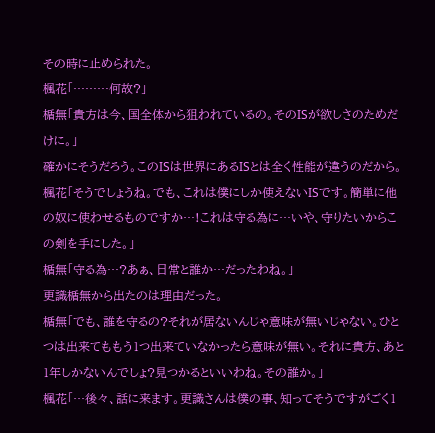その時に止められた。
楓花「………何故?」
楯無「貴方は今、国全体から狙われているの。そのISが欲しさのためだけに。」
確かにそうだろう。このISは世界にあるISとは全く性能が違うのだから。
楓花「そうでしょうね。でも、これは僕にしか使えないISです。簡単に他の奴に使わせるものですか…!これは守る為に…いや、守りたいからこの剣を手にした。」
楯無「守る為…?あぁ、日常と誰か…だったわね。」
更識楯無から出たのは理由だった。
楯無「でも、誰を守るの?それが居ないんじゃ意味が無いじゃない。ひとつは出来てももう1つ出来ていなかったら意味が無い。それに貴方、あと1年しかないんでしょ?見つかるといいわね。その誰か。」
楓花「…後々、話に来ます。更識さんは僕の事、知ってそうですがごく1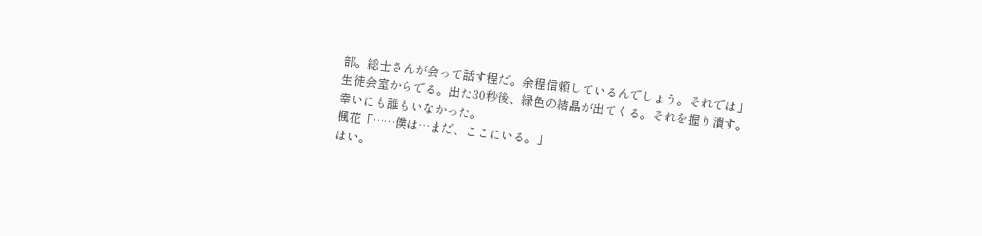部。総士さんが会って話す程だ。余程信頼しているんでしょう。それでは」
生徒会室からでる。出た30秒後、緑色の結晶が出てくる。それを握り潰す。幸いにも誰もいなかった。
楓花「……僕は…まだ、ここにいる。」
はい。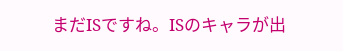まだISですね。ISのキャラが出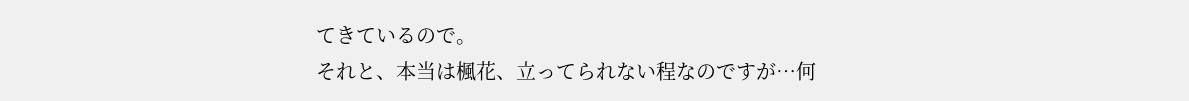てきているので。
それと、本当は楓花、立ってられない程なのですが…何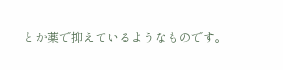とか薬で抑えているようなものです。